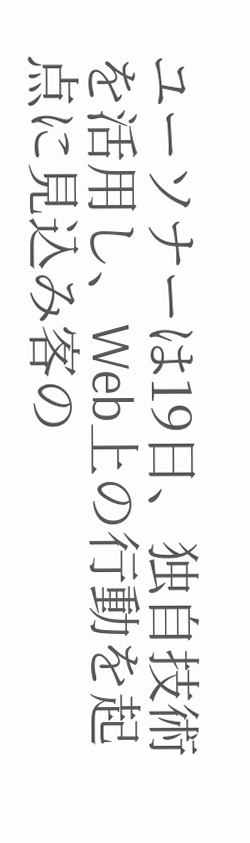ユーソナーは19日、独自技術を活用し、Web上の行動を起点に見込み客の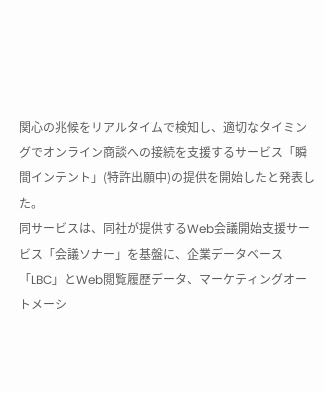関心の兆候をリアルタイムで検知し、適切なタイミングでオンライン商談への接続を支援するサービス「瞬間インテント」(特許出願中)の提供を開始したと発表した。
同サービスは、同社が提供するWeb会議開始支援サービス「会議ソナー」を基盤に、企業データベース「LBC」とWeb閲覧履歴データ、マーケティングオートメーシ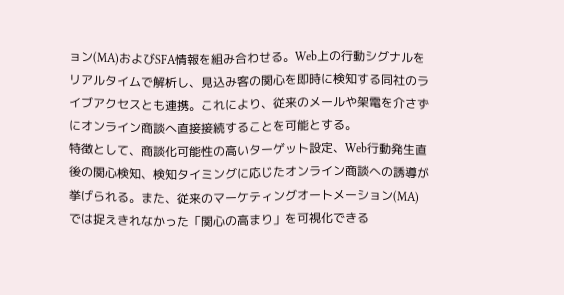ョン(MA)およびSFA情報を組み合わせる。Web上の行動シグナルをリアルタイムで解析し、見込み客の関心を即時に検知する同社のライブアクセスとも連携。これにより、従来のメールや架電を介さずにオンライン商談へ直接接続することを可能とする。
特徴として、商談化可能性の高いターゲット設定、Web行動発生直後の関心検知、検知タイミングに応じたオンライン商談への誘導が挙げられる。また、従来のマーケティングオートメーション(MA)では捉えきれなかった「関心の高まり」を可視化できる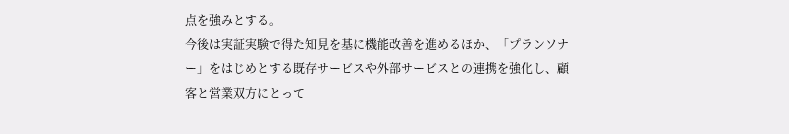点を強みとする。
今後は実証実験で得た知見を基に機能改善を進めるほか、「プランソナー」をはじめとする既存サービスや外部サービスとの連携を強化し、顧客と営業双方にとって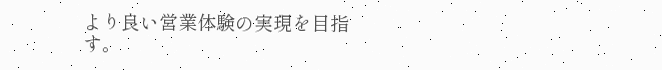より良い営業体験の実現を目指す。